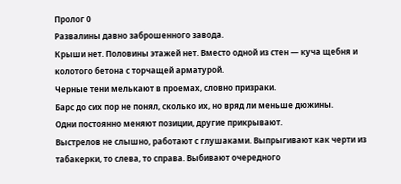Пролог 0
Развалины давно заброшенного завода.
Крыши нет. Половины этажей нет. Вместо одной из стен — куча щебня и колотого бетона с торчащей арматурой.
Черные тени мелькают в проемах, словно призраки.
Барс до сих пор не понял, сколько их, но вряд ли меньше дюжины.
Одни постоянно меняют позиции, другие прикрывают.
Выстрелов не слышно, работают с глушаками. Выпрыгивают как черти из табакерки, то слева, то справа. Выбивают очередного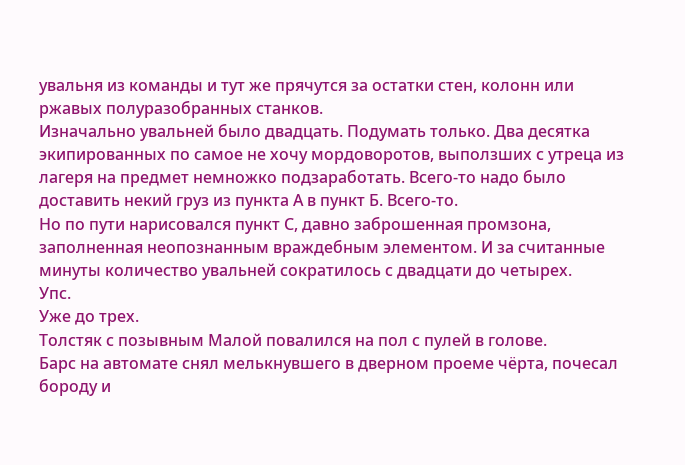увальня из команды и тут же прячутся за остатки стен, колонн или ржавых полуразобранных станков.
Изначально увальней было двадцать. Подумать только. Два десятка экипированных по самое не хочу мордоворотов, выползших с утреца из лагеря на предмет немножко подзаработать. Всего-то надо было доставить некий груз из пункта А в пункт Б. Всего-то.
Но по пути нарисовался пункт С, давно заброшенная промзона, заполненная неопознанным враждебным элементом. И за считанные минуты количество увальней сократилось с двадцати до четырех.
Упс.
Уже до трех.
Толстяк с позывным Малой повалился на пол с пулей в голове.
Барс на автомате снял мелькнувшего в дверном проеме чёрта, почесал бороду и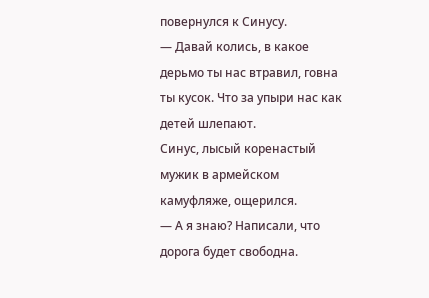повернулся к Синусу.
— Давай колись, в какое дерьмо ты нас втравил, говна ты кусок. Что за упыри нас как детей шлепают.
Синус, лысый коренастый мужик в армейском камуфляже, ощерился.
— А я знаю? Написали, что дорога будет свободна.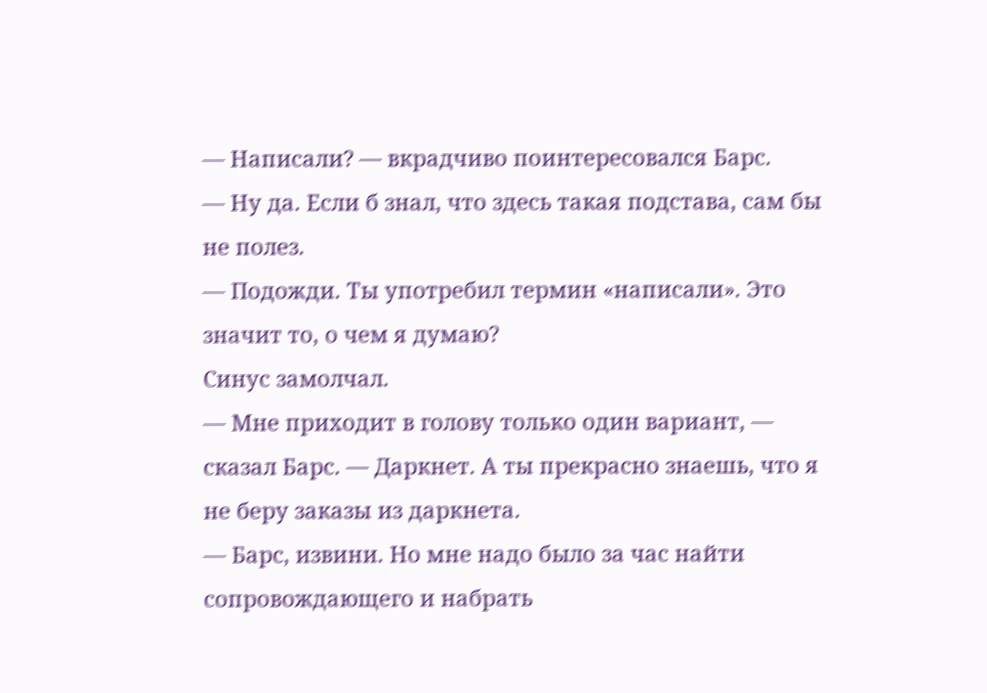— Написали? — вкрадчиво поинтересовался Барс.
— Ну да. Если б знал, что здесь такая подстава, сам бы не полез.
— Подожди. Ты употребил термин «написали». Это значит то, о чем я думаю?
Синус замолчал.
— Мне приходит в голову только один вариант, — сказал Барс. — Даркнет. А ты прекрасно знаешь, что я не беру заказы из даркнета.
— Барс, извини. Но мне надо было за час найти сопровождающего и набрать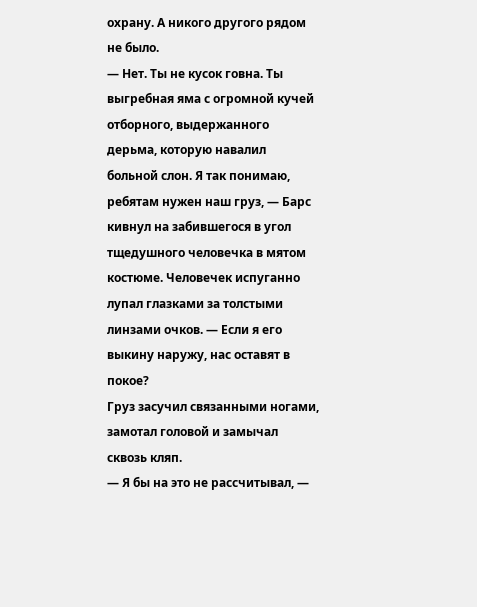охрану. А никого другого рядом не было.
— Нет. Ты не кусок говна. Ты выгребная яма с огромной кучей отборного, выдержанного дерьма, которую навалил больной слон. Я так понимаю, ребятам нужен наш груз, — Барс кивнул на забившегося в угол тщедушного человечка в мятом костюме. Человечек испуганно лупал глазками за толстыми линзами очков. — Если я его выкину наружу, нас оставят в покое?
Груз засучил связанными ногами, замотал головой и замычал сквозь кляп.
— Я бы на это не рассчитывал, —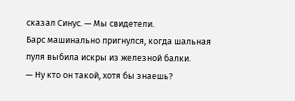сказал Синус. — Мы свидетели.
Барс машинально пригнулся, когда шальная пуля выбила искры из железной балки.
— Ну кто он такой, хотя бы знаешь?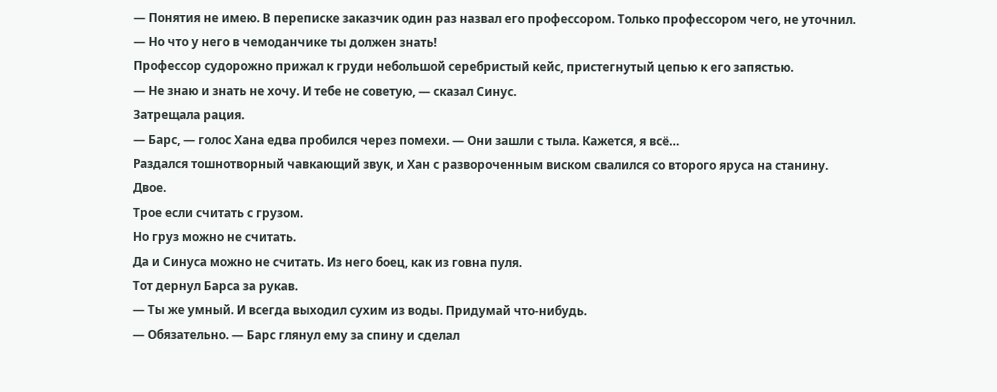— Понятия не имею. В переписке заказчик один раз назвал его профессором. Только профессором чего, не уточнил.
— Но что у него в чемоданчике ты должен знать!
Профессор судорожно прижал к груди небольшой серебристый кейс, пристегнутый цепью к его запястью.
— Не знаю и знать не хочу. И тебе не советую, — сказал Синус.
Затрещала рация.
— Барс, — голос Хана едва пробился через помехи. — Они зашли с тыла. Кажется, я всё…
Раздался тошнотворный чавкающий звук, и Хан с развороченным виском свалился со второго яруса на станину.
Двое.
Трое если считать с грузом.
Но груз можно не считать.
Да и Синуса можно не считать. Из него боец, как из говна пуля.
Тот дернул Барса за рукав.
— Ты же умный. И всегда выходил сухим из воды. Придумай что-нибудь.
— Обязательно. — Барс глянул ему за спину и сделал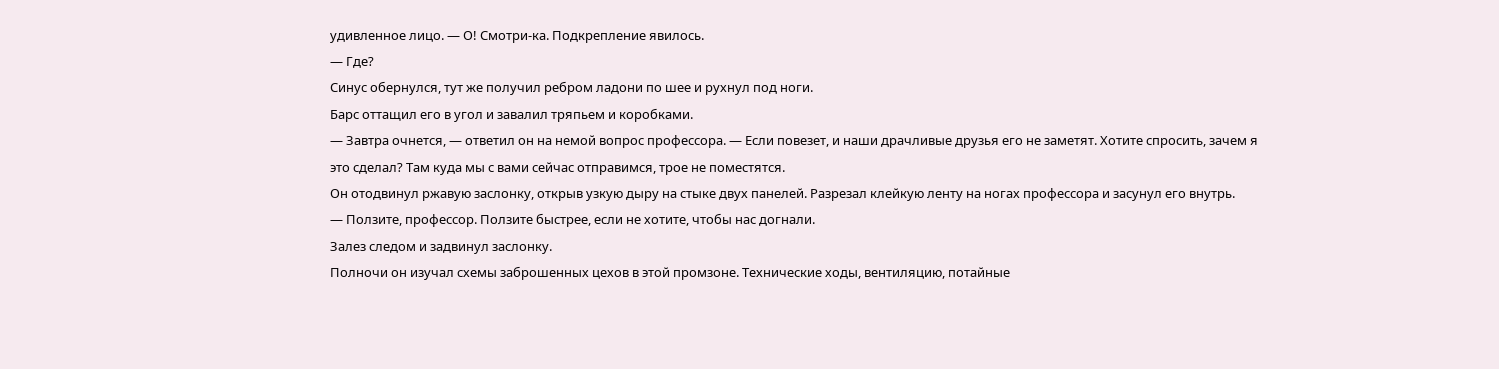удивленное лицо. — О! Смотри-ка. Подкрепление явилось.
— Где?
Синус обернулся, тут же получил ребром ладони по шее и рухнул под ноги.
Барс оттащил его в угол и завалил тряпьем и коробками.
— Завтра очнется, — ответил он на немой вопрос профессора. — Если повезет, и наши драчливые друзья его не заметят. Хотите спросить, зачем я это сделал? Там куда мы с вами сейчас отправимся, трое не поместятся.
Он отодвинул ржавую заслонку, открыв узкую дыру на стыке двух панелей. Разрезал клейкую ленту на ногах профессора и засунул его внутрь.
— Ползите, профессор. Ползите быстрее, если не хотите, чтобы нас догнали.
Залез следом и задвинул заслонку.
Полночи он изучал схемы заброшенных цехов в этой промзоне. Технические ходы, вентиляцию, потайные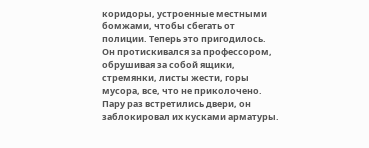коридоры, устроенные местными бомжами, чтобы сбегать от полиции. Теперь это пригодилось.
Он протискивался за профессором, обрушивая за собой ящики, стремянки, листы жести, горы мусора, все, что не приколочено. Пару раз встретились двери, он заблокировал их кусками арматуры.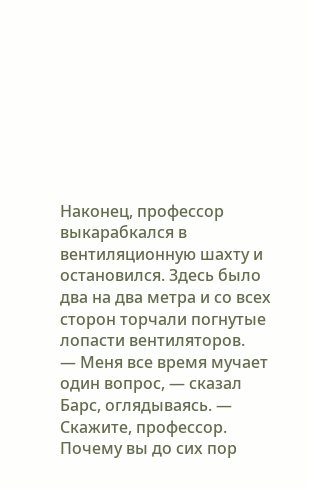Наконец, профессор выкарабкался в вентиляционную шахту и остановился. Здесь было два на два метра и со всех сторон торчали погнутые лопасти вентиляторов.
— Меня все время мучает один вопрос, — сказал Барс, оглядываясь. — Скажите, профессор. Почему вы до сих пор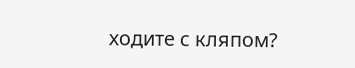ходите с кляпом?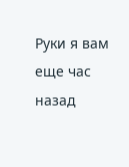Руки я вам еще час назад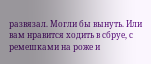развязал. Могли бы вынуть. Или вам нравится ходить в сбруе, с ремешками на роже и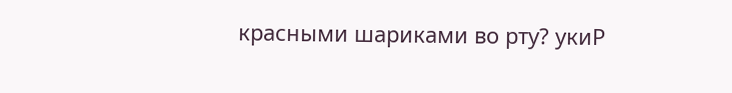красными шариками во рту? укиР